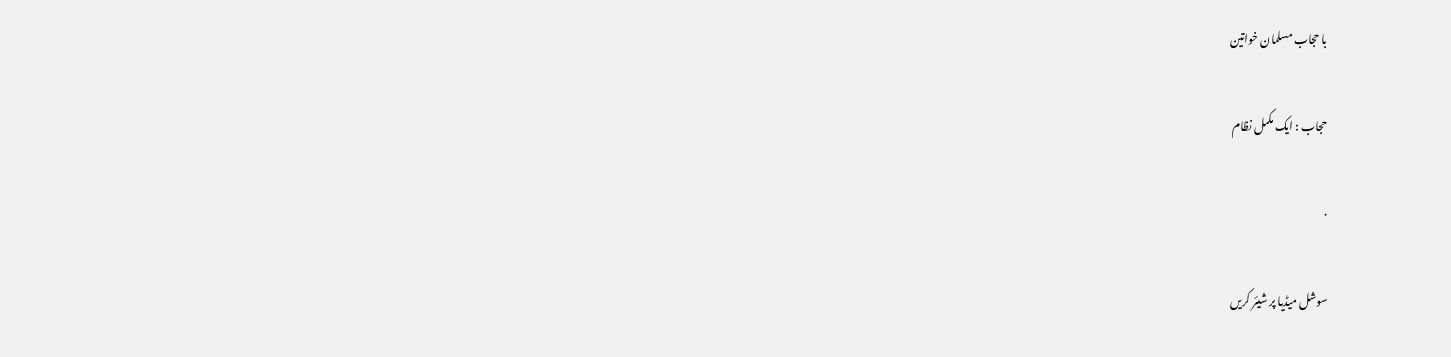با حجاب مسلمان خواتین

حجاب : ایک مکمل نظام

·

سوشل میڈیا پر شیئر کریں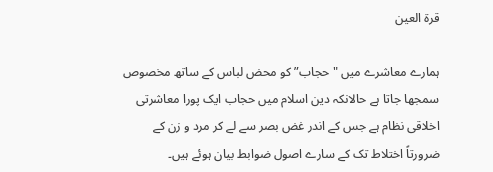قرۃ العین

ہمارے معاشرے میں "حجاب” کو محض لباس کے ساتھ مخصوص سمجھا جاتا ہے حالانکہ دین اسلام میں حجاب ایک پورا معاشرتی اخلاقی نظام ہے جس کے اندر غض بصر سے لے کر مرد و زن کے ضرورتاً اختلاط تک کے سارے اصول ضوابط بیان ہوئے ہیں۔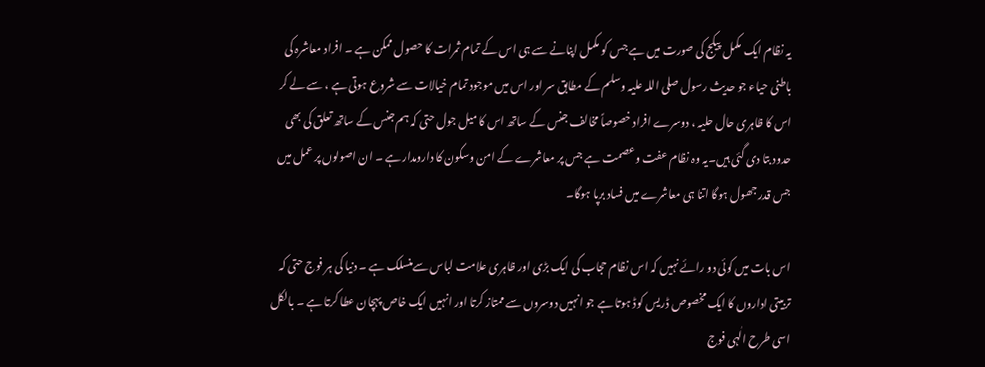یہ نظام ایک مکمل پیکج کی صورت میں ہے جس کو مکمل اپنانے سے ہی اس کے تمام ثمرات کا حصول ممکن ہے ۔ افراد معاشرہ کی باطنی حیاء جو حدیث رسول صلی اللہ علیہ وسلم کے مطابق سر اور اس میں موجود تمام خیالات سے شروع ہوتی ہے ، سے لے کر اس کا ظاہری حال حلیہ ، دوسرے افراد خصوصاً مخالف جنس کے ساتھ اس کا میل جول حتی کہ ہم جنس کے ساتھ تعلق کی بھی حدود بتا دی گئی ہیں۔یہ وہ نظام عفت وعصمت ہے جس پر معاشرے کے امن وسکون کا دارومدار ہے ۔ ان اصولوں پر عمل میں جس قدر جھول ہوگا اتنا ہی معاشرے میں فساد برپا ہوگا۔

اس بات میں کوئی دو رائے نہیں کہ اس نظام حجاب کی ایک بڑی اور ظاہری علامت لباس سےمنسلک ہے ۔ دنیا کی ہر فوج حتی کہ تربیتی اداروں کا ایک مخصوص ڈریس کوڈ ہوتا ہے جو انہیں دوسروں سے ممتاز کرتا اور انہیں ایک خاص پہچان عطا کرتا ہے ۔ بالکل اسی طرح الٰہی فوج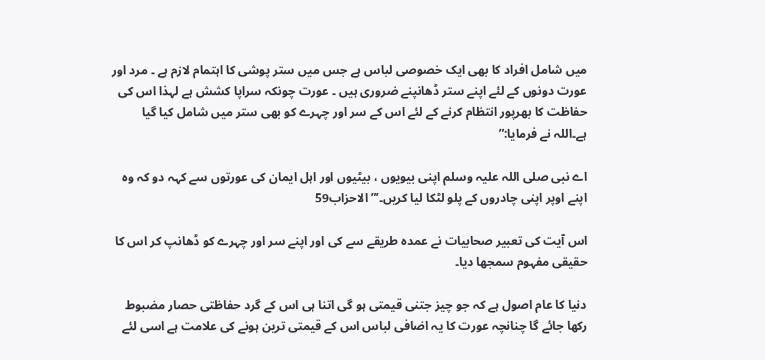میں شامل افراد کا بھی ایک خصوصی لباس ہے جس میں ستر پوشی کا اہتمام لازم ہے ۔ مرد اور عورت دونوں کے لئے اپنے ستر ڈھانپنے ضروری ہیں ۔ عورت چونکہ سراپا کشش ہے لہذا اس کی حفاظت کا بھرپور انتظام کرنے کے لئے اس کے سر اور چہرے کو بھی ستر میں شامل کیا گیا ہے۔اللہ نے فرمایا:”

اے نبی صلی اللہ علیہ وسلم اپنی بیویوں ، بیٹیوں اور اہل ایمان کی عورتوں سے کہہ دو کہ وہ اپنے اوپر اپنی چادروں کے پلو لٹکا لیا کریں۔’”الاحزاب59

اس آیت کی تعبیر صحابیات نے عمدہ طریقے سے کی اور اپنے سر اور چہرے کو ڈھانپ کر اس کا حقیقی مفہوم سمجھا دیا۔

دنیا کا عام اصول ہے کہ جو چیز جتنی قیمتی ہو گی اتنا ہی اس کے گرد حفاظتی حصار مضبوط رکھا جائے گا چنانچہ عورت کا یہ اضافی لباس اس کے قیمتی ترین ہونے کی علامت ہے اسی لئے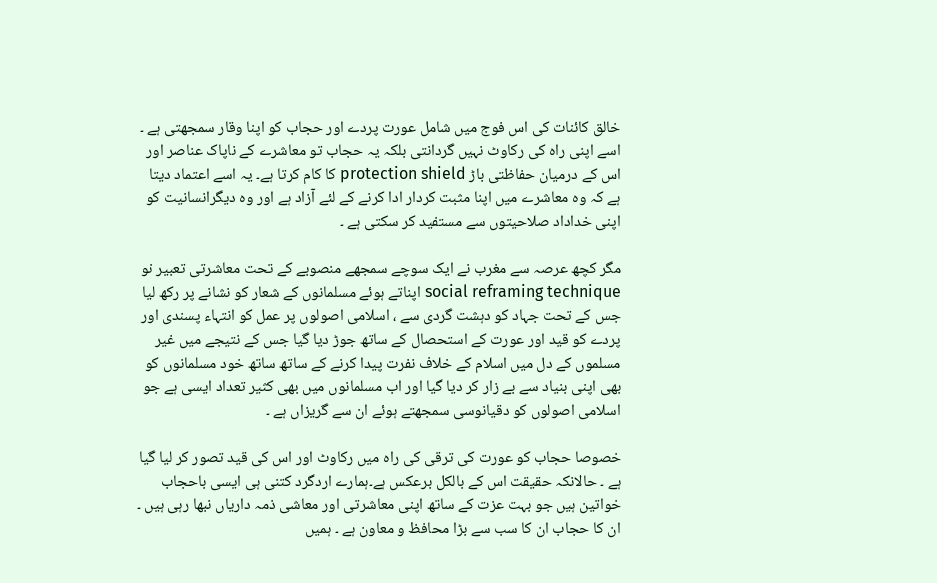خالق کائنات کی اس فوج میں شامل عورت پردے اور حجاب کو اپنا وقار سمجھتی ہے ۔ اسے اپنی راہ کی رکاوٹ نہیں گردانتی بلکہ یہ حجاب تو معاشرے کے ناپاک عناصر اور اس کے درمیان حفاظتی باڑ protection shield کا کام کرتا ہے۔ یہ اسے اعتماد دیتا ہے کہ وہ معاشرے میں اپنا مثبت کردار ادا کرنے کے لئے آزاد ہے اور وہ دیگرانسانیت کو اپنی خداداد صلاحیتوں سے مستفید کر سکتی ہے ۔

مگر کچھ عرصہ سے مغرب نے ایک سوچے سمجھے منصوبے کے تحت معاشرتی تعبیر نو social reframing technique اپناتے ہوئے مسلمانوں کے شعار کو نشانے پر رکھ لیا جس کے تحت جہاد کو دہشت گردی سے ، اسلامی اصولوں پر عمل کو انتہاء پسندی اور پردے کو قید اور عورت کے استحصال کے ساتھ جوڑ دیا گیا جس کے نتیجے میں غیر مسلموں کے دل میں اسلام کے خلاف نفرت پیدا کرنے کے ساتھ ساتھ خود مسلمانوں کو بھی اپنی بنیاد سے بے زار کر دیا گیا اور اب مسلمانوں میں بھی کثیر تعداد ایسی ہے جو اسلامی اصولوں کو دقیانوسی سمجھتے ہوئے ان سے گریزاں ہے ۔

خصوصا حجاب کو عورت کی ترقی کی راہ میں رکاوٹ اور اس کی قید تصور کر لیا گیا ہے ۔ حالانکہ حقیقت اس کے بالکل برعکس ہے۔ہمارے اردگرد کتنی ہی ایسی باحجاب خواتین ہیں جو بہت عزت کے ساتھ اپنی معاشرتی اور معاشی ذمہ داریاں نبھا رہی ہیں ۔ ان کا حجاب ان کا سب سے بڑا محافظ و معاون ہے ۔ ہمیں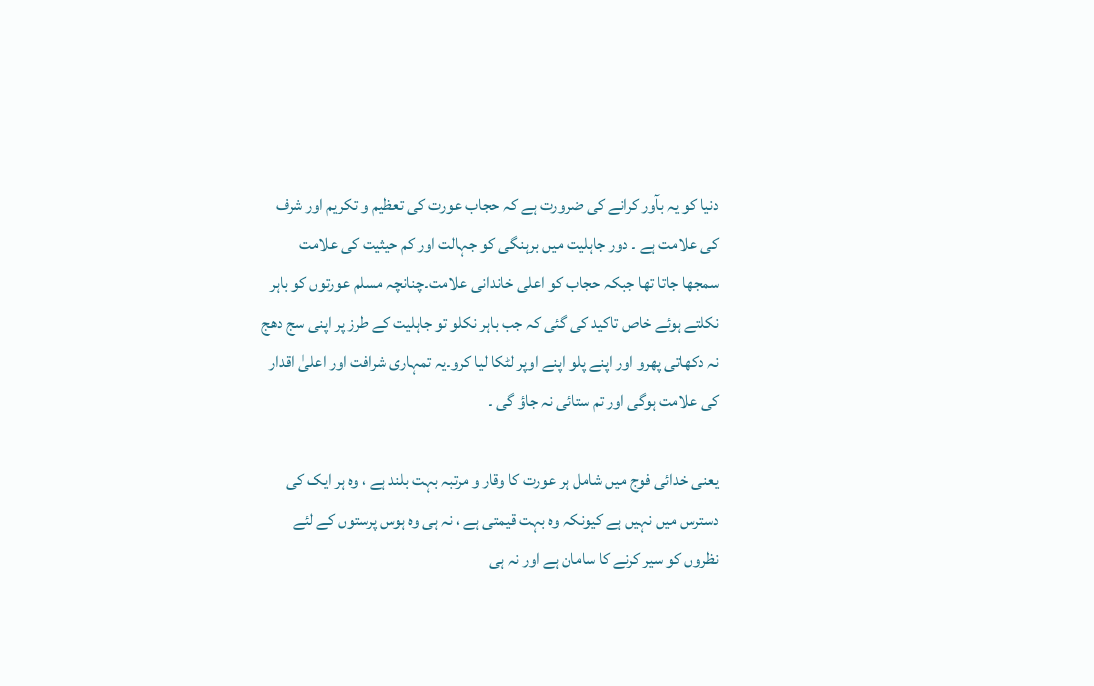دنیا کو یہ بآور کرانے کی ضرورت ہے کہ حجاب عورت کی تعظیم و تکریم اور شرف کی علامت ہے ۔ دور جاہلیت میں برہنگی کو جہالت اور کم حیثیت کی علامت سمجھا جاتا تھا جبکہ حجاب کو اعلی خاندانی علامت۔چنانچہ مسلم عورتوں کو باہر نکلتے ہوئے خاص تاکید کی گئی کہ جب باہر نکلو تو جاہلیت کے طرز پر اپنی سج دھج نہ دکھاتی پھرو اور اپنے پلو اپنے اوپر لٹکا لیا کرو۔یہ تمہاری شرافت اور اعلیٰ اقدار کی علامت ہوگی اور تم ستائی نہ جاؤ گی ۔

یعنی خدائی فوج میں شامل ہر عورت کا وقار و مرتبہ بہت بلند ہے ، وہ ہر ایک کی دسترس میں نہیں ہے کیونکہ وہ بہت قیمتی ہے ، نہ ہی وہ ہوس پرستوں کے لئے نظروں کو سیر کرنے کا سامان ہے اور نہ ہی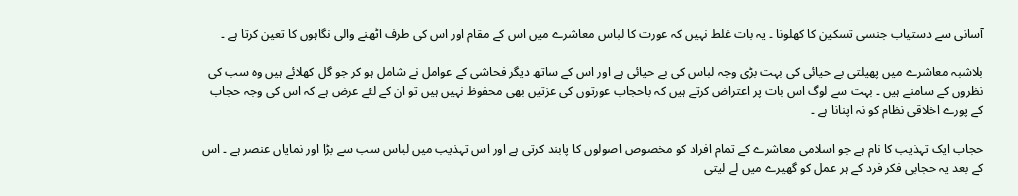آسانی سے دستیاب جنسی تسکین کا کھلونا ۔ یہ بات غلط نہیں کہ عورت کا لباس معاشرے میں اس کے مقام اور اس کی طرف اٹھنے والی نگاہوں کا تعین کرتا ہے ۔

بلاشبہ معاشرے میں پھیلتی بے حیائی کی بہت بڑی وجہ لباس کی بے حیائی ہے اور اس کے ساتھ دیگر فحاشی کے عوامل نے شامل ہو کر جو گل کھلائے ہیں وہ سب کی نظروں کے سامنے ہیں ۔ بہت سے لوگ اس بات پر اعتراض کرتے ہیں کہ باحجاب عورتوں کی عزتیں بھی محفوظ نہیں ہیں تو ان کے لئے عرض ہے کہ اس کی وجہ حجاب کے پورے اخلاقی نظام کو نہ اپنانا ہے ۔

حجاب ایک تہذیب کا نام ہے جو اسلامی معاشرے کے تمام افراد کو مخصوص اصولوں کا پابند کرتی ہے اور اس تہذیب میں لباس سب سے بڑا اور نمایاں عنصر ہے ۔ اس کے بعد یہ حجابی فکر فرد کے ہر عمل کو گھیرے میں لے لیتی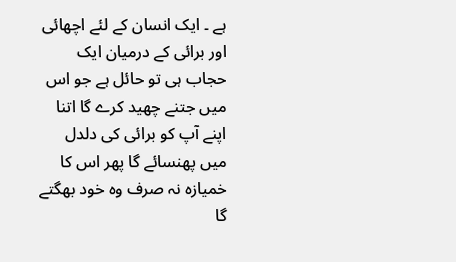ہے ۔ ایک انسان کے لئے اچھائی اور برائی کے درمیان ایک حجاب ہی تو حائل ہے جو اس میں جتنے چھید کرے گا اتنا اپنے آپ کو برائی کی دلدل میں پھنسائے گا پھر اس کا خمیازہ نہ صرف وہ خود بھگتے گا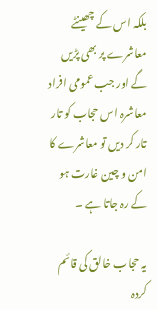بلکہ اس کے چھینٹے معاشرے پر بھی پڑیں گے اور جب عمومی افراد معاشرہ اس حجاب کو تار تار کر دیں تو معاشرے کا امن و چین غارت ہو کے رہ جاتا ہے ۔

یہ حجاب خالق کی قائم کردہ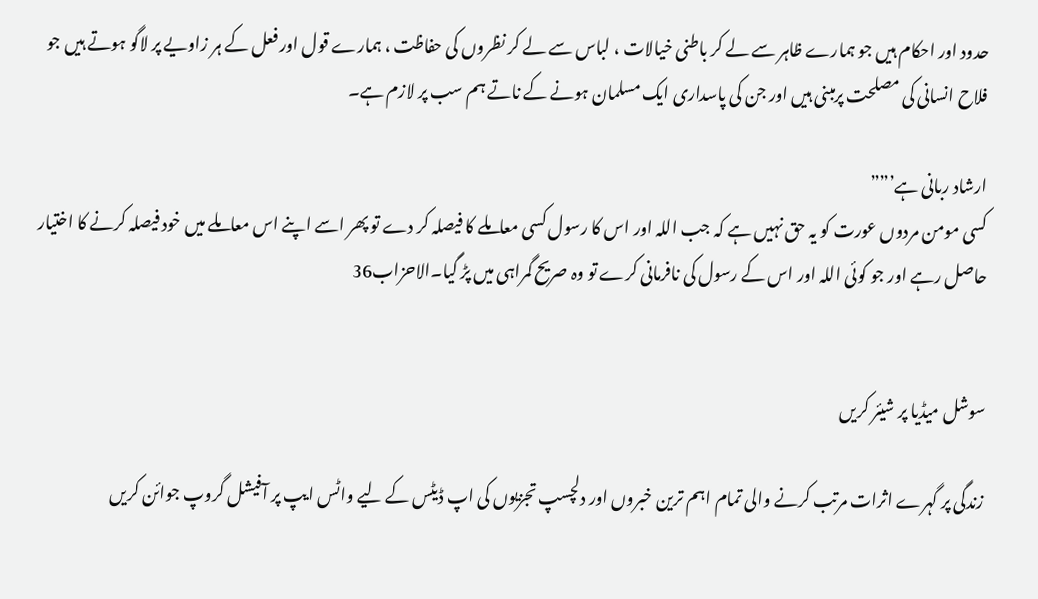حدود اور احکام ہیں جو ہمارے ظاہر سے لے کر باطنی خیالات ، لباس سے لے کر نظروں کی حفاظت ، ہمارے قول اور فعل کے ہر زاویے پر لاگو ہوتے ہیں جو فلاح انسانی کی مصلحت پرمبنی ہیں اور جن کی پاسداری ایک مسلمان ہونے کے ناتے ہم سب پر لازم ہے۔

ارشاد ربانی ہے’””
کسی مومن مردوں عورت کو یہ حق نہیں ہے کہ جب اللہ اور اس کا رسول کسی معاملے کا فیصلہ کر دے تو پھر اسے اپنے اس معاملے میں خود فیصلہ کرنے کا اختیار حاصل رہے اور جو کوئی اللہ اور اس کے رسول کی نافرمانی کرے تو وہ صریح گمراہی میں پڑ گیا۔الاحزاب36


سوشل میڈیا پر شیئر کریں

زندگی پر گہرے اثرات مرتب کرنے والی تمام اہم ترین خبروں اور دلچسپ تجزیوں کی اپ ڈیٹس کے لیے واٹس ایپ پر آفیشل گروپ جوائن کریں